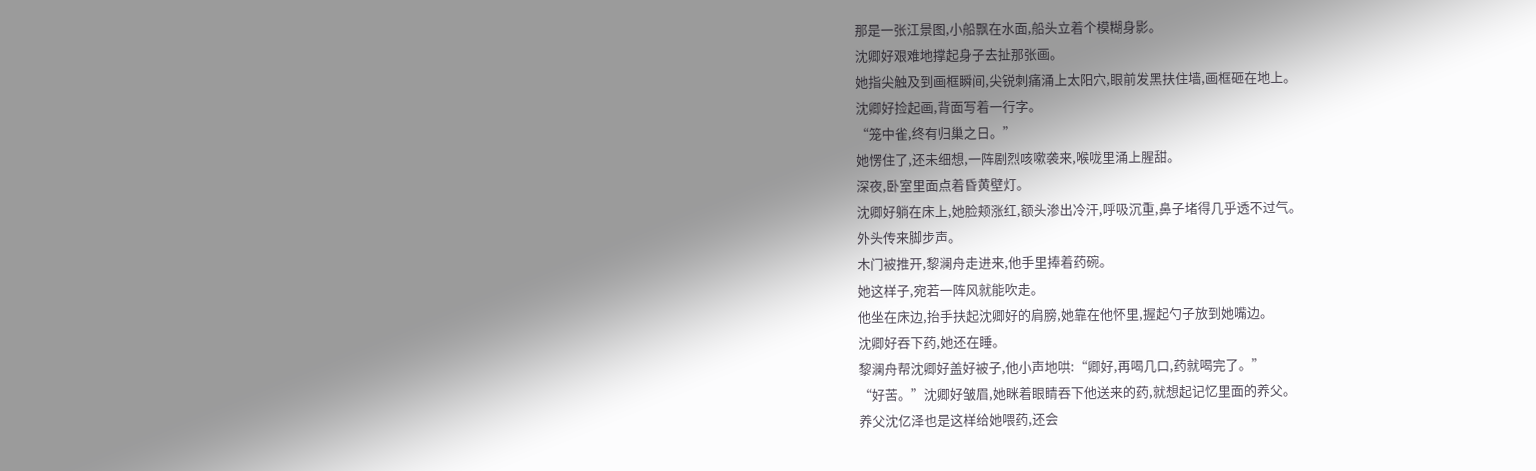那是一张江景图,小船飘在水面,船头立着个模糊身影。
沈卿好艰难地撑起身子去扯那张画。
她指尖触及到画框瞬间,尖锐刺痛涌上太阳穴,眼前发黑扶住墙,画框砸在地上。
沈卿好捡起画,背面写着一行字。
“笼中雀,终有归巢之日。”
她愣住了,还未细想,一阵剧烈咳嗽袭来,喉咙里涌上腥甜。
深夜,卧室里面点着昏黄壁灯。
沈卿好躺在床上,她脸颊涨红,额头渗出冷汗,呼吸沉重,鼻子堵得几乎透不过气。
外头传来脚步声。
木门被推开,黎澜舟走进来,他手里捧着药碗。
她这样子,宛若一阵风就能吹走。
他坐在床边,抬手扶起沈卿好的肩膀,她靠在他怀里,握起勺子放到她嘴边。
沈卿好吞下药,她还在睡。
黎澜舟帮沈卿好盖好被子,他小声地哄:“卿好,再喝几口,药就喝完了。”
“好苦。”沈卿好皱眉,她眯着眼睛吞下他送来的药,就想起记忆里面的养父。
养父沈亿泽也是这样给她喂药,还会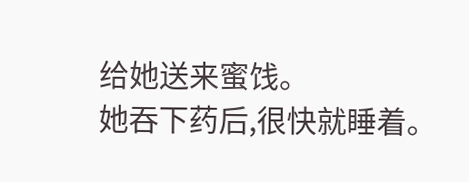给她送来蜜饯。
她吞下药后,很快就睡着。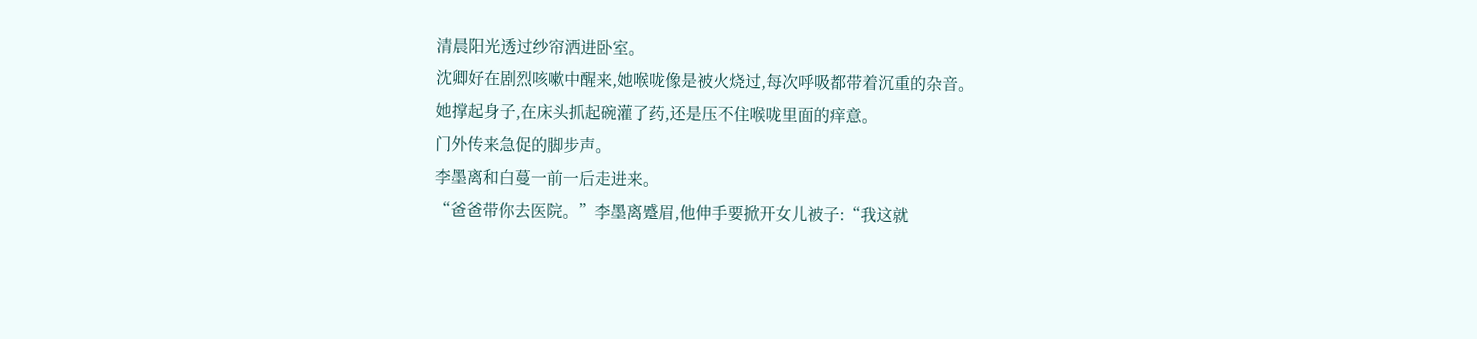清晨阳光透过纱帘洒进卧室。
沈卿好在剧烈咳嗽中醒来,她喉咙像是被火烧过,每次呼吸都带着沉重的杂音。
她撑起身子,在床头抓起碗灌了药,还是压不住喉咙里面的痒意。
门外传来急促的脚步声。
李墨离和白蔓一前一后走进来。
“爸爸带你去医院。”李墨离蹙眉,他伸手要掀开女儿被子:“我这就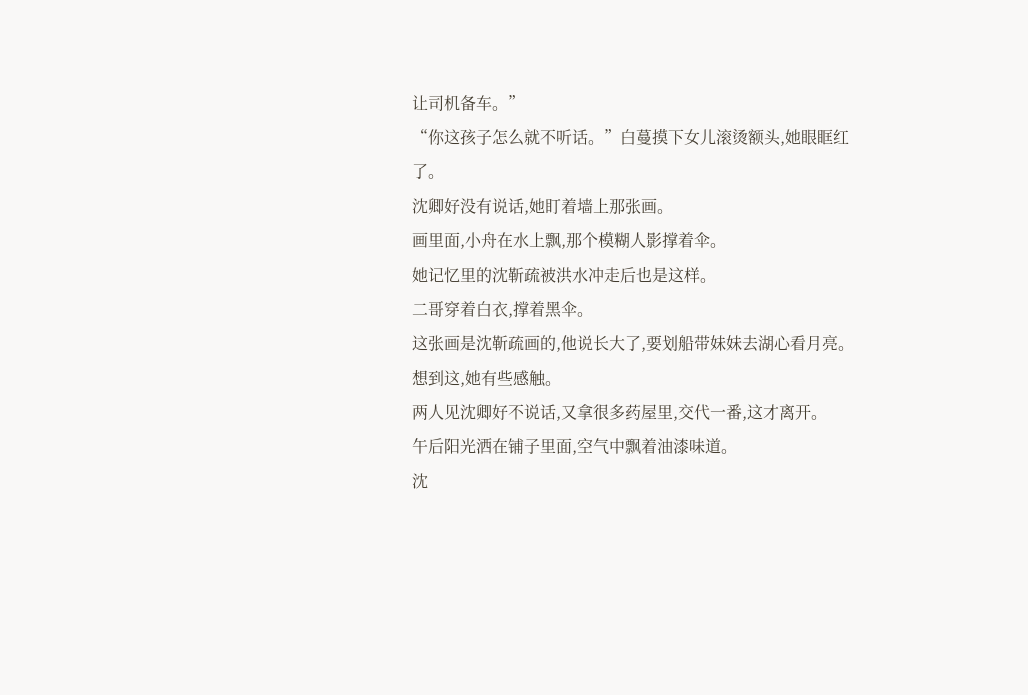让司机备车。”
“你这孩子怎么就不听话。”白蔓摸下女儿滚烫额头,她眼眶红了。
沈卿好没有说话,她盯着墙上那张画。
画里面,小舟在水上飘,那个模糊人影撑着伞。
她记忆里的沈靳疏被洪水冲走后也是这样。
二哥穿着白衣,撑着黑伞。
这张画是沈靳疏画的,他说长大了,要划船带妹妹去湖心看月亮。
想到这,她有些感触。
两人见沈卿好不说话,又拿很多药屋里,交代一番,这才离开。
午后阳光洒在铺子里面,空气中飘着油漆味道。
沈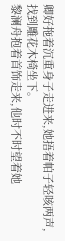卿好拖着沉重身子走进来,她捂着帕子轻咳两声,找到雕花木椅坐下。
黎澜舟抱着首饰走来,他时不时望着她